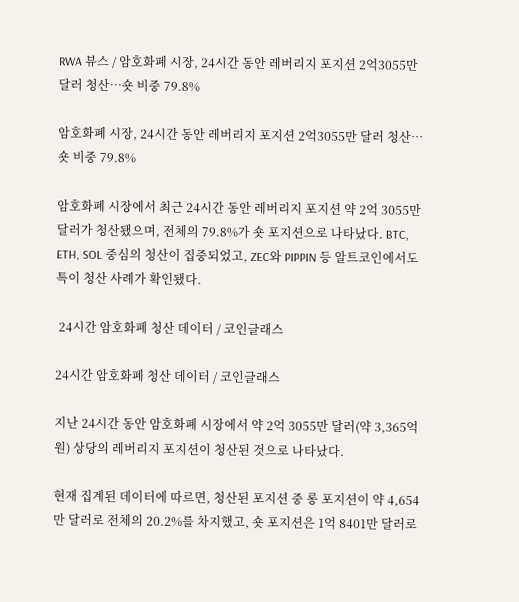RWA 뷰스 / 암호화폐 시장, 24시간 동안 레버리지 포지션 2억3055만 달러 청산…숏 비중 79.8%

암호화폐 시장, 24시간 동안 레버리지 포지션 2억3055만 달러 청산…숏 비중 79.8%

암호화폐 시장에서 최근 24시간 동안 레버리지 포지션 약 2억 3055만 달러가 청산됐으며, 전체의 79.8%가 숏 포지션으로 나타났다. BTC, ETH, SOL 중심의 청산이 집중되었고, ZEC와 PIPPIN 등 알트코인에서도 특이 청산 사례가 확인됐다.

 24시간 암호화폐 청산 데이터 / 코인글래스

24시간 암호화폐 청산 데이터 / 코인글래스

지난 24시간 동안 암호화폐 시장에서 약 2억 3055만 달러(약 3,365억원) 상당의 레버리지 포지션이 청산된 것으로 나타났다.

현재 집계된 데이터에 따르면, 청산된 포지션 중 롱 포지션이 약 4,654만 달러로 전체의 20.2%를 차지했고, 숏 포지션은 1억 8401만 달러로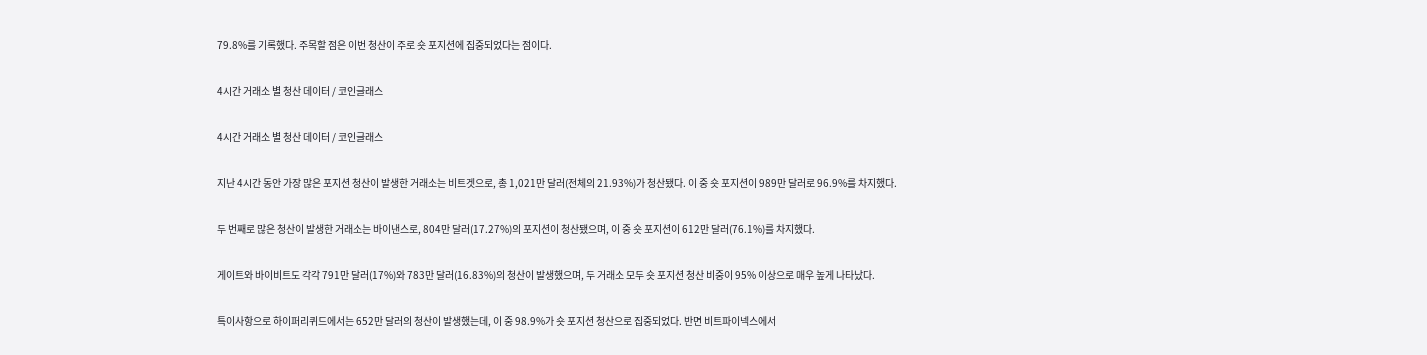79.8%를 기록했다. 주목할 점은 이번 청산이 주로 숏 포지션에 집중되었다는 점이다.

4시간 거래소 별 청산 데이터 / 코인글래스

4시간 거래소 별 청산 데이터 / 코인글래스

지난 4시간 동안 가장 많은 포지션 청산이 발생한 거래소는 비트겟으로, 총 1,021만 달러(전체의 21.93%)가 청산됐다. 이 중 숏 포지션이 989만 달러로 96.9%를 차지했다.

두 번째로 많은 청산이 발생한 거래소는 바이낸스로, 804만 달러(17.27%)의 포지션이 청산됐으며, 이 중 숏 포지션이 612만 달러(76.1%)를 차지했다.

게이트와 바이비트도 각각 791만 달러(17%)와 783만 달러(16.83%)의 청산이 발생했으며, 두 거래소 모두 숏 포지션 청산 비중이 95% 이상으로 매우 높게 나타났다.

특이사항으로 하이퍼리퀴드에서는 652만 달러의 청산이 발생했는데, 이 중 98.9%가 숏 포지션 청산으로 집중되었다. 반면 비트파이넥스에서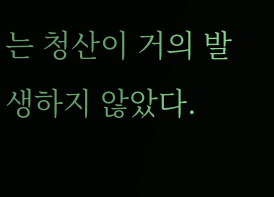는 청산이 거의 발생하지 않았다.